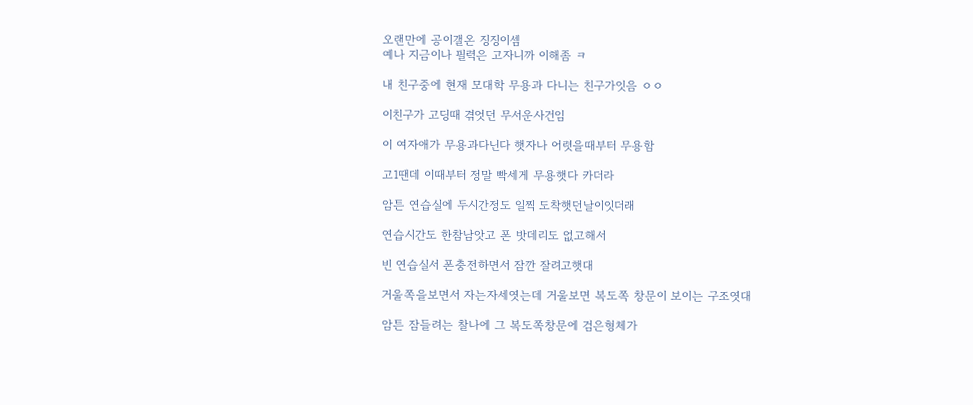오랜만에 공이갤온 징징이셈
예나 지금이나 필력은 고자니까 이해좀 ㅋ

내 친구중에 현재 모대학 무용과 다니는 친구가잇음 ㅇㅇ

이친구가 고딩때 겪엇던 무서운사건임

이 여자애가 무용과다닌다 햇자나 어렷을때부터 무용함

고1땐데 이때부터 정말 빡세게 무용햇다 카더라

암튼 연습실에 두시간정도 일찍 도착햇던날이잇더래

연습시간도 한참남앗고 폰 밧데리도 없고해서

빈 연습실서 폰충전하면서 잠깐 잘려고햇대

거울쪽을보면서 자는자세엿는데 거울보면 복도쪽 창문이 보이는 구조엿대

암튼 잠들려는 찰나에 그 복도쪽창문에 검은형체가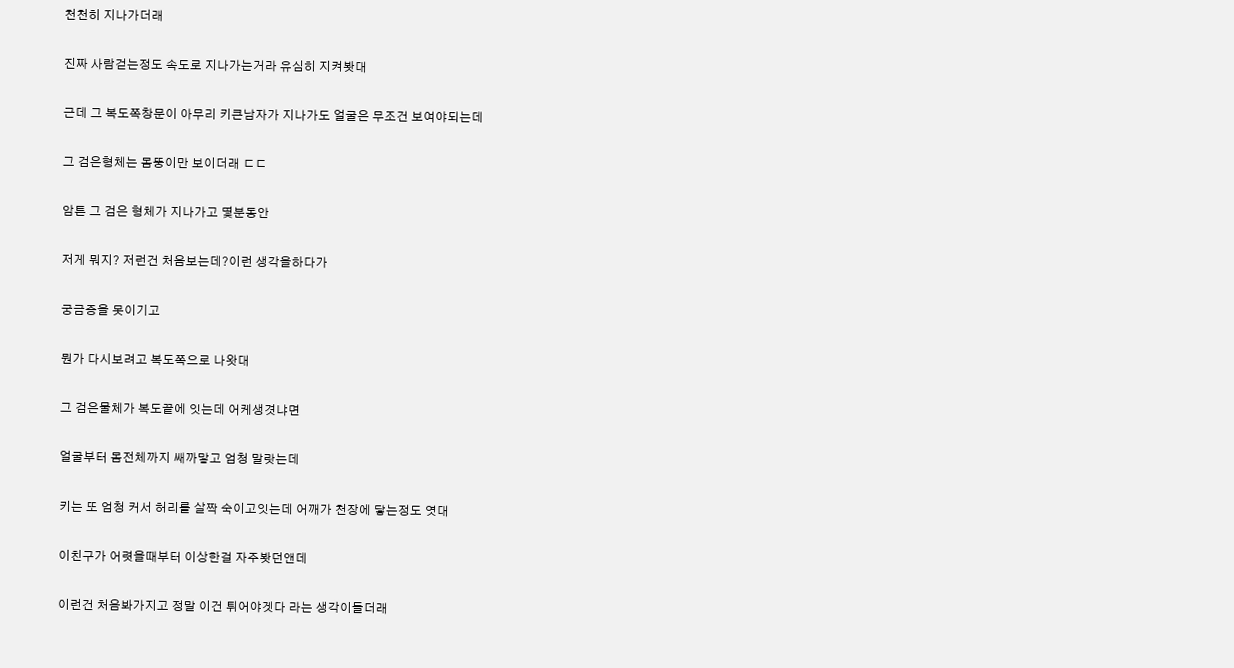천천히 지나가더래

진짜 사람걷는정도 속도로 지나가는거라 유심히 지켜봣대

근데 그 복도쪽창문이 아무리 키큰남자가 지나가도 얼굴은 무조건 보여야되는데

그 검은형체는 몸뚱이만 보이더래 ㄷㄷ

암튼 그 검은 형체가 지나가고 몇분동안

저게 뭐지? 저런건 처음보는데?이런 생각을하다가

궁금증을 못이기고

뭔가 다시보려고 복도쪽으로 나왓대

그 검은물체가 복도끝에 잇는데 어케생겻냐면

얼굴부터 몸전체까지 쌔까맣고 엄청 말랏는데

키는 또 엄청 커서 허리를 살짝 숙이고잇는데 어깨가 천장에 닿는정도 엿대

이친구가 어렷을때부터 이상한걸 자주봣던앤데

이런건 처음봐가지고 정말 이건 튀어야겟다 라는 생각이들더래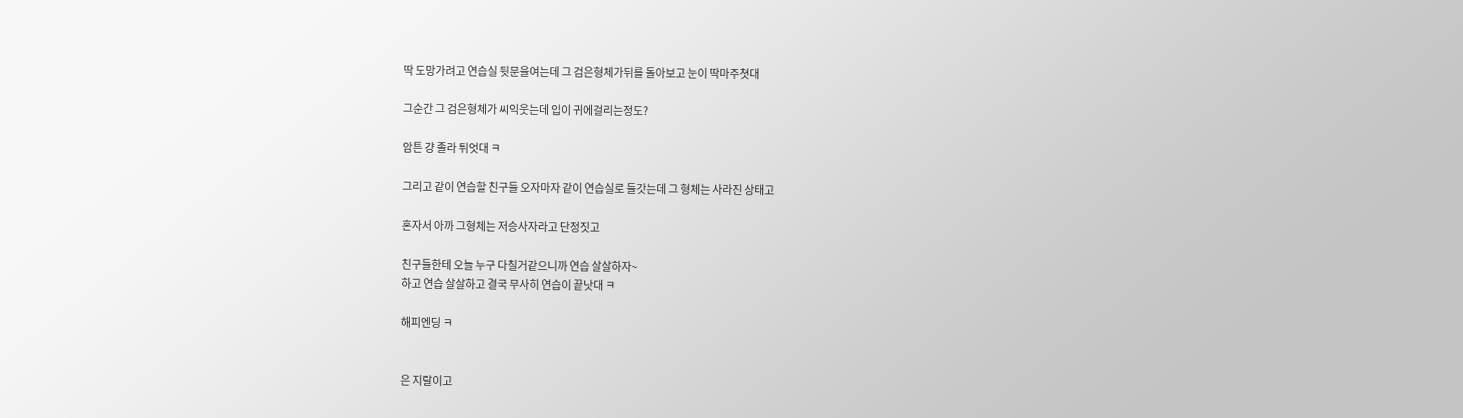딱 도망가려고 연습실 뒷문을여는데 그 검은형체가뒤를 돌아보고 눈이 딱마주쳣대

그순간 그 검은형체가 씨익웃는데 입이 귀에걸리는정도?

암튼 걍 졸라 튀엇대 ㅋ

그리고 같이 연습할 친구들 오자마자 같이 연습실로 들갓는데 그 형체는 사라진 상태고

혼자서 아까 그형체는 저승사자라고 단정짓고

친구들한테 오늘 누구 다칠거같으니까 연습 살살하자~
하고 연습 살살하고 결국 무사히 연습이 끝낫대 ㅋ

해피엔딩 ㅋ


은 지랄이고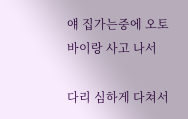얘 집가는중에 오토바이랑 사고 나서

다리 심하게 다쳐서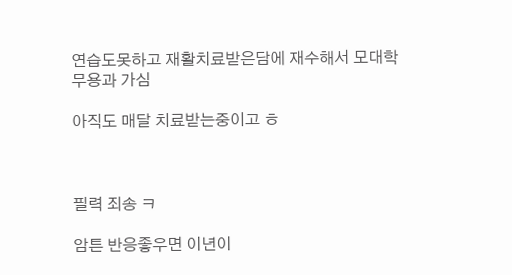연습도못하고 재활치료받은담에 재수해서 모대학 무용과 가심

아직도 매달 치료받는중이고 ㅎ



필력 죄송 ㅋ

암튼 반응좋우면 이년이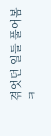겪엇던 일들 풀어봄 ㅋ